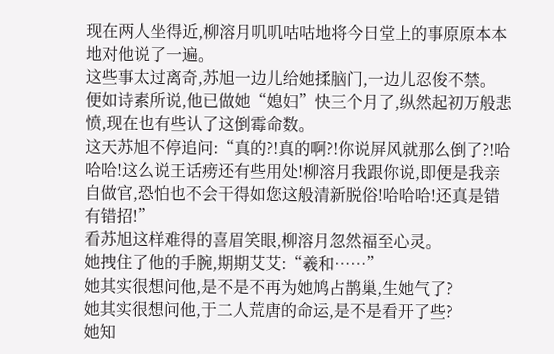现在两人坐得近,柳溶月叽叽咕咕地将今日堂上的事原原本本地对他说了一遍。
这些事太过离奇,苏旭一边儿给她揉脑门,一边儿忍俊不禁。
便如诗素所说,他已做她“媳妇”快三个月了,纵然起初万般悲愤,现在也有些认了这倒霉命数。
这天苏旭不停追问:“真的?!真的啊?!你说屏风就那么倒了?!哈哈哈!这么说王话痨还有些用处!柳溶月我跟你说,即便是我亲自做官,恐怕也不会干得如您这般清新脱俗!哈哈哈!还真是错有错招!”
看苏旭这样难得的喜眉笑眼,柳溶月忽然福至心灵。
她拽住了他的手腕,期期艾艾:“羲和……”
她其实很想问他,是不是不再为她鸠占鹊巢,生她气了?
她其实很想问他,于二人荒唐的命运,是不是看开了些?
她知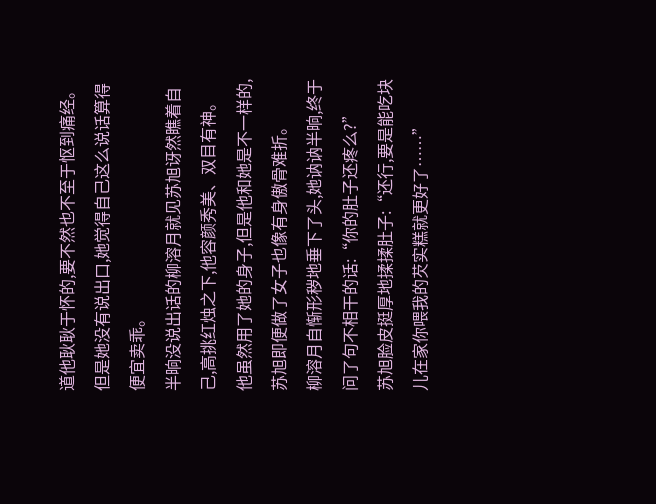道他耿耿于怀的,要不然也不至于怄到痛经。
但是她没有说出口,她觉得自己这么说话算得便宜卖乖。
半晌没说出话的柳溶月就见苏旭讶然瞧着自己,高挑红烛之下,他容颜秀美、双目有神。
他虽然用了她的身子,但是他和她是不一样的,苏旭即便做了女子也像有身傲骨难折。
柳溶月自惭形秽地垂下了头,她讷讷半晌,终于问了句不相干的话:“你的肚子还疼么?”
苏旭脸皮挺厚地揉揉肚子:“还行,要是能吃块儿在家你喂我的芡实糕就更好了……”